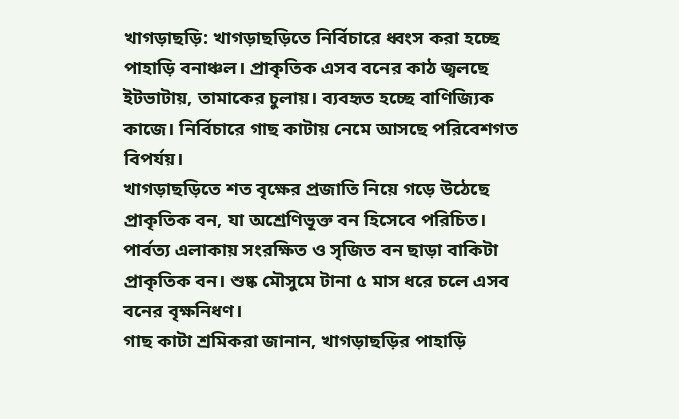খাগড়াছড়ি: খাগড়াছড়িতে নির্বিচারে ধ্বংস করা হচ্ছে পাহাড়ি বনাঞ্চল। প্রাকৃতিক এসব বনের কাঠ জ্বলছে ইটভাটায়, তামাকের চুলায়। ব্যবহৃত হচ্ছে বাণিজ্যিক কাজে। নির্বিচারে গাছ কাটায় নেমে আসছে পরিবেশগত বিপর্যয়।
খাগড়াছড়িতে শত বৃক্ষের প্রজাতি নিয়ে গড়ে উঠেছে প্রাকৃতিক বন, যা অশ্রেণিভূক্ত বন হিসেবে পরিচিত। পার্বত্য এলাকায় সংরক্ষিত ও সৃজিত বন ছাড়া বাকিটা প্রাকৃতিক বন। শুষ্ক মৌসুমে টানা ৫ মাস ধরে চলে এসব বনের বৃক্ষনিধণ।
গাছ কাটা শ্রমিকরা জানান, খাগড়াছড়ির পাহাড়ি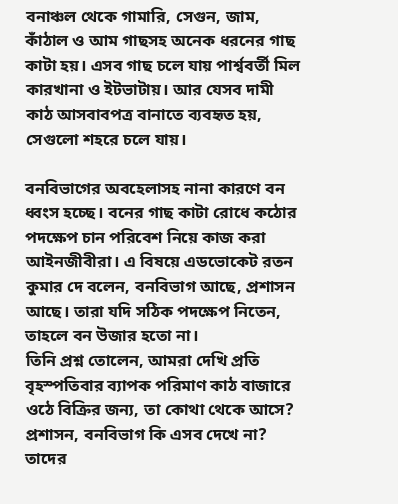বনাঞ্চল থেকে গামারি, সেগুন, জাম, কাঁঠাল ও আম গাছসহ অনেক ধরনের গাছ কাটা হয়। এসব গাছ চলে যায় পার্শ্ববর্তী মিল কারখানা ও ইটভাটায়। আর যেসব দামী কাঠ আসবাবপত্র বানাতে ব্যবহৃত হয়, সেগুলো শহরে চলে যায়।

বনবিভাগের অবহেলাসহ নানা কারণে বন ধ্বংস হচ্ছে। বনের গাছ কাটা রোধে কঠোর পদক্ষেপ চান পরিবেশ নিয়ে কাজ করা আইনজীবীরা। এ বিষয়ে এডভোকেট রতন কুমার দে বলেন, বনবিভাগ আছে, প্রশাসন আছে। তারা যদি সঠিক পদক্ষেপ নিতেন, তাহলে বন উজার হতো না।
তিনি প্রশ্ন তোলেন, আমরা দেখি প্রতি বৃহস্পতিবার ব্যাপক পরিমাণ কাঠ বাজারে ওঠে বিক্রির জন্য, তা কোথা থেকে আসে? প্রশাসন, বনবিভাগ কি এসব দেখে না? তাদের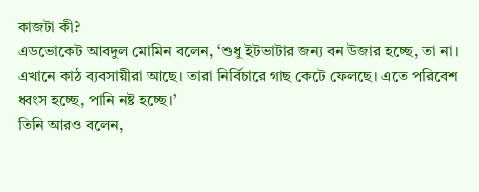কাজটা কী?
এডভোকেট আবদুল মোমিন বলেন, ‘শুধু ইটভাটার জন্য বন উজার হচ্ছে, তা না। এখানে কাঠ ব্যবসায়ীরা আছে। তারা নির্বিচারে গাছ কেটে ফেলছে। এতে পরিবেশ ধ্বংস হচ্ছে, পানি নষ্ট হচ্ছে।’
তিনি আরও বলেন,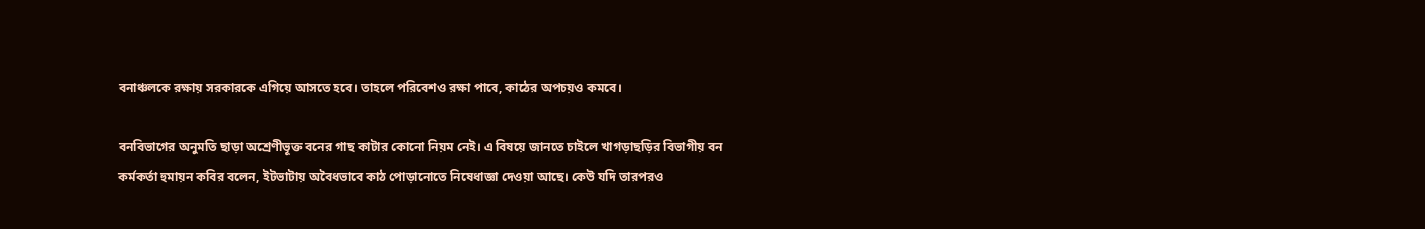বনাঞ্চলকে রক্ষায় সরকারকে এগিয়ে আসতে হবে। তাহলে পরিবেশও রক্ষা পাবে, কাঠের অপচয়ও কমবে।

বনবিভাগের অনুমতি ছাড়া অশ্রেণীভূক্ত বনের গাছ কাটার কোনো নিয়ম নেই। এ বিষয়ে জানতে চাইলে খাগড়াছড়ির বিভাগীয় বন কর্মকর্তা হুমায়ন কবির বলেন, ইটভাটায় অবৈধভাবে কাঠ পোড়ানোতে নিষেধাজ্ঞা দেওয়া আছে। কেউ যদি তারপরও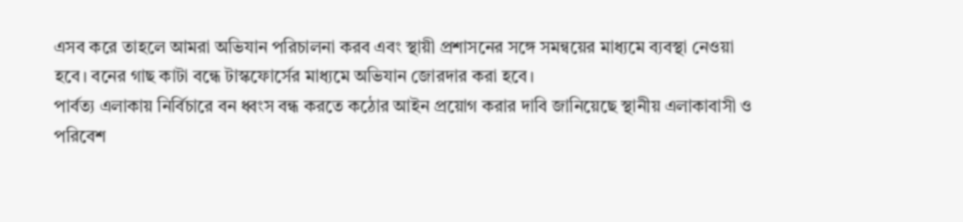এসব করে তাহলে আমরা অভিযান পরিচালনা করব এবং স্থায়ী প্রশাসনের সঙ্গে সমন্বয়ের মাধ্যমে ব্যবস্থা নেওয়া হবে। বনের গাছ কাটা বন্ধে টাস্কফোর্সের মাধ্যমে অভিযান জোরদার করা হবে।
পার্বত্য এলাকায় নির্বিচারে বন ধ্বংস বন্ধ করতে কঠোর আইন প্রয়োগ করার দাবি জানিয়েছে স্থানীয় এলাকাবাসী ও পরিবেশ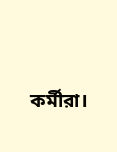কর্মীরা।